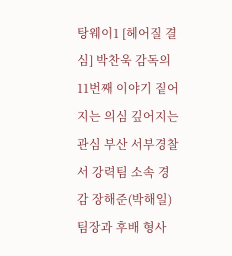탕웨이1 [헤어질 결심] 박찬욱 감독의 11번째 이야기 짙어지는 의심 깊어지는 관심 부산 서부경찰서 강력팀 소속 경감 장해준(박해일) 팀장과 후배 형사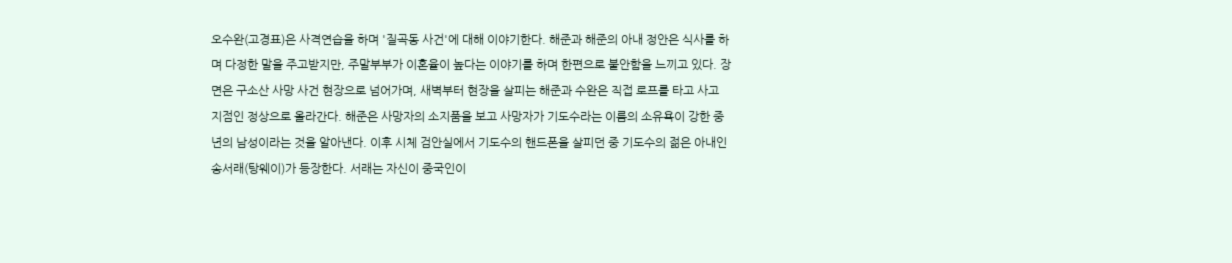오수완(고경표)은 사격연습을 하며 '질곡동 사건'에 대해 이야기한다. 해준과 해준의 아내 정안은 식사를 하며 다정한 말을 주고받지만, 주말부부가 이혼율이 높다는 이야기를 하며 한편으로 불안함을 느끼고 있다. 장면은 구소산 사망 사건 현장으로 넘어가며, 새벽부터 현장을 살피는 해준과 수완은 직접 로프를 타고 사고 지점인 정상으로 올라간다. 해준은 사망자의 소지품을 보고 사망자가 기도수라는 이름의 소유욕이 강한 중년의 남성이라는 것을 알아낸다. 이후 시체 검안실에서 기도수의 핸드폰을 살피던 중 기도수의 젊은 아내인 송서래(탕웨이)가 등장한다. 서래는 자신이 중국인이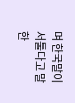며 한국말이 서툴다고 말한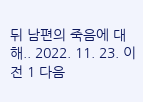뒤 남편의 죽음에 대해.. 2022. 11. 23. 이전 1 다음